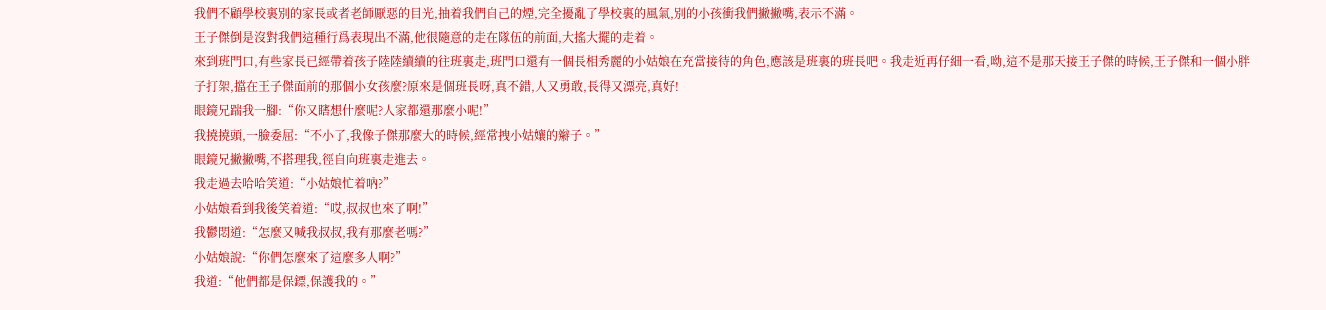我們不顧學校裏別的家長或者老師厭惡的目光,抽着我們自己的煙,完全擾亂了學校裏的風氣,別的小孩衝我們撇撇嘴,表示不滿。
王子傑倒是沒對我們這種行爲表現出不滿,他很隨意的走在隊伍的前面,大搖大擺的走着。
來到班門口,有些家長已經帶着孩子陸陸續續的往班裏走,班門口還有一個長相秀麗的小姑娘在充當接待的角色,應該是班裏的班長吧。我走近再仔細一看,呦,這不是那天接王子傑的時候,王子傑和一個小胖子打架,擋在王子傑面前的那個小女孩麼?原來是個班長呀,真不錯,人又勇敢,長得又漂亮,真好!
眼鏡兄踹我一腳:“你又瞎想什麼呢?人家都還那麼小呢!”
我撓撓頭,一臉委屈:“不小了,我像子傑那麼大的時候,經常拽小姑孃的辮子。”
眼鏡兄撇撇嘴,不搭理我,徑自向班裏走進去。
我走過去哈哈笑道:“小姑娘忙着吶?”
小姑娘看到我後笑着道:“哎,叔叔也來了啊!”
我鬱悶道:“怎麼又喊我叔叔,我有那麼老嗎?”
小姑娘說:“你們怎麼來了這麼多人啊?”
我道:“他們都是保鏢,保護我的。”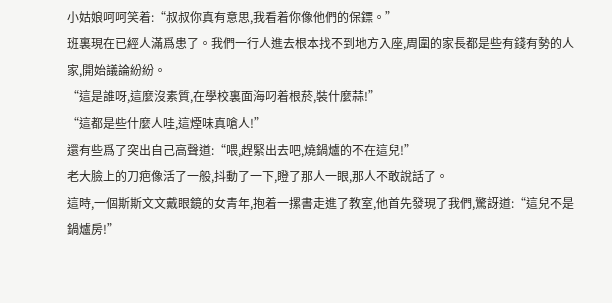小姑娘呵呵笑着:“叔叔你真有意思,我看着你像他們的保鏢。”
班裏現在已經人滿爲患了。我們一行人進去根本找不到地方入座,周圍的家長都是些有錢有勢的人家,開始議論紛紛。
“這是誰呀,這麼沒素質,在學校裏面海叼着根菸,裝什麼蒜!”
“這都是些什麼人哇,這煙味真嗆人!”
還有些爲了突出自己高聲道:“喂,趕緊出去吧,燒鍋爐的不在這兒!”
老大臉上的刀疤像活了一般,抖動了一下,瞪了那人一眼,那人不敢說話了。
這時,一個斯斯文文戴眼鏡的女青年,抱着一摞書走進了教室,他首先發現了我們,驚訝道:“這兒不是鍋爐房!”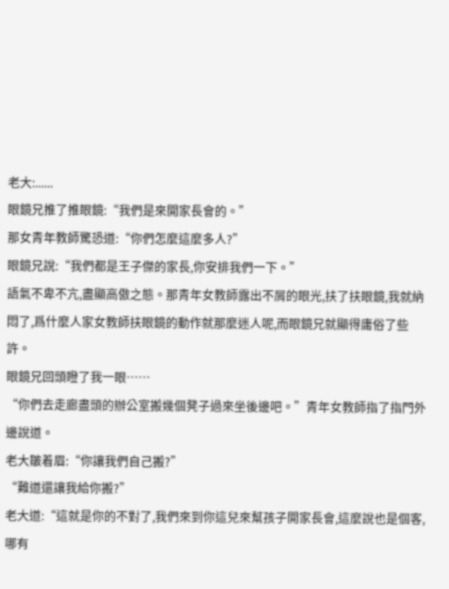老大:......
眼鏡兄推了推眼鏡:“我們是來開家長會的。”
那女青年教師驚恐道:“你們怎麼這麼多人?”
眼鏡兄說:“我們都是王子傑的家長,你安排我們一下。”
語氣不卑不亢,盡顯高傲之態。那青年女教師露出不屑的眼光,扶了扶眼鏡,我就納悶了,爲什麼人家女教師扶眼鏡的動作就那麼迷人呢,而眼鏡兄就顯得庸俗了些許。
眼鏡兄回頭瞪了我一眼……
“你們去走廊盡頭的辦公室搬幾個凳子過來坐後邊吧。”青年女教師指了指門外邊說道。
老大皺着眉:“你讓我們自己搬?”
“難道還讓我給你搬?”
老大道:“這就是你的不對了,我們來到你這兒來幫孩子開家長會,這麼說也是個客,哪有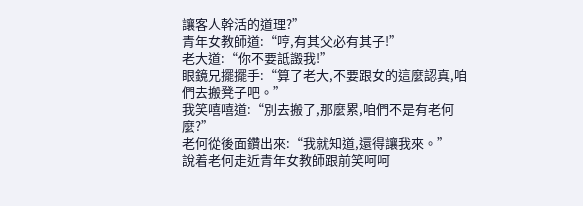讓客人幹活的道理?”
青年女教師道:“哼,有其父必有其子!”
老大道:“你不要詆譭我!”
眼鏡兄擺擺手:“算了老大,不要跟女的這麼認真,咱們去搬凳子吧。”
我笑嘻嘻道:“別去搬了,那麼累,咱們不是有老何麼?”
老何從後面鑽出來:“我就知道,還得讓我來。”
說着老何走近青年女教師跟前笑呵呵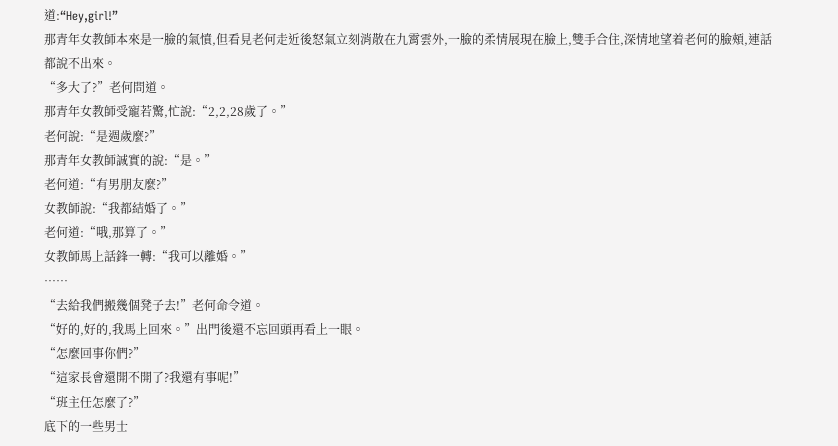道:“Hey,girl!”
那青年女教師本來是一臉的氣憤,但看見老何走近後怒氣立刻消散在九霄雲外,一臉的柔情展現在臉上,雙手合住,深情地望着老何的臉頰,連話都說不出來。
“多大了?”老何問道。
那青年女教師受寵若驚,忙說:“2,2,28歲了。”
老何說:“是週歲麼?”
那青年女教師誠實的說:“是。”
老何道:“有男朋友麼?”
女教師說:“我都結婚了。”
老何道:“哦,那算了。”
女教師馬上話鋒一轉:“我可以離婚。”
……
“去給我們搬幾個凳子去!”老何命令道。
“好的,好的,我馬上回來。”出門後還不忘回頭再看上一眼。
“怎麼回事你們?”
“這家長會還開不開了?我還有事呢!”
“班主任怎麼了?”
底下的一些男士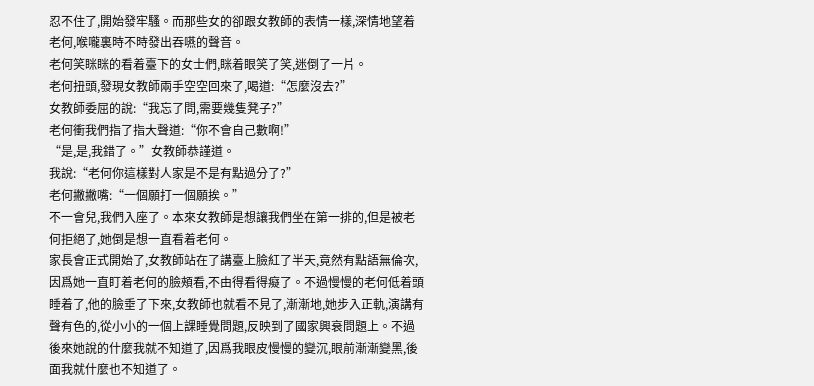忍不住了,開始發牢騷。而那些女的卻跟女教師的表情一樣,深情地望着老何,喉嚨裏時不時發出吞嚥的聲音。
老何笑眯眯的看着臺下的女士們,眯着眼笑了笑,迷倒了一片。
老何扭頭,發現女教師兩手空空回來了,喝道:“怎麼沒去?”
女教師委屈的說:“我忘了問,需要幾隻凳子?”
老何衝我們指了指大聲道:“你不會自己數啊!”
“是,是,我錯了。”女教師恭謹道。
我說:“老何你這樣對人家是不是有點過分了?”
老何撇撇嘴:“一個願打一個願挨。”
不一會兒,我們入座了。本來女教師是想讓我們坐在第一排的,但是被老何拒絕了,她倒是想一直看着老何。
家長會正式開始了,女教師站在了講臺上臉紅了半天,竟然有點語無倫次,因爲她一直盯着老何的臉頰看,不由得看得癡了。不過慢慢的老何低着頭睡着了,他的臉垂了下來,女教師也就看不見了,漸漸地,她步入正軌,演講有聲有色的,從小小的一個上課睡覺問題,反映到了國家興衰問題上。不過後來她說的什麼我就不知道了,因爲我眼皮慢慢的變沉,眼前漸漸變黑,後面我就什麼也不知道了。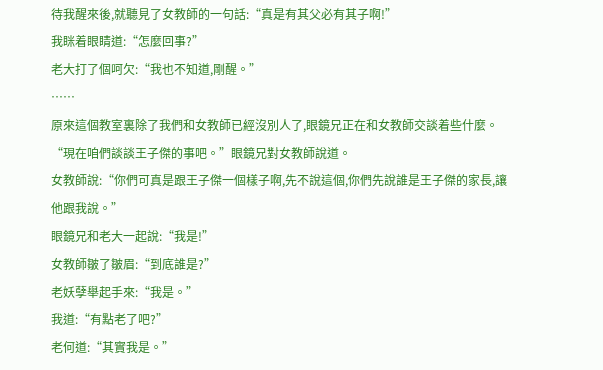待我醒來後,就聽見了女教師的一句話:“真是有其父必有其子啊!”
我眯着眼睛道:“怎麼回事?”
老大打了個呵欠:“我也不知道,剛醒。”
……
原來這個教室裏除了我們和女教師已經沒別人了,眼鏡兄正在和女教師交談着些什麼。
“現在咱們談談王子傑的事吧。”眼鏡兄對女教師說道。
女教師說:“你們可真是跟王子傑一個樣子啊,先不說這個,你們先說誰是王子傑的家長,讓他跟我說。”
眼鏡兄和老大一起說:“我是!”
女教師皺了皺眉:“到底誰是?”
老妖孽舉起手來:“我是。”
我道:“有點老了吧?”
老何道:“其實我是。”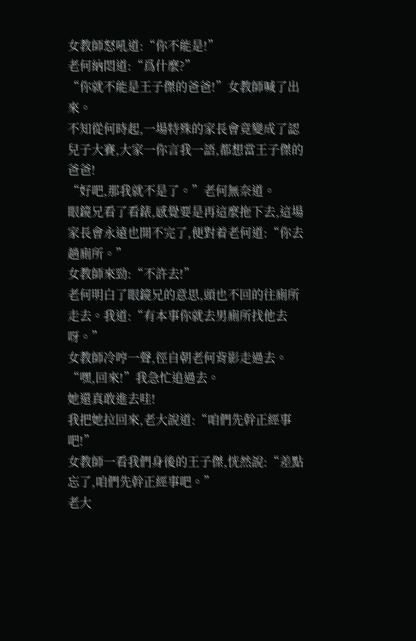女教師怒吼道:“你不能是!”
老何納悶道:“爲什麼?”
“你就不能是王子傑的爸爸!”女教師喊了出來。
不知從何時起,一場特殊的家長會竟變成了認兒子大賽,大家一你言我一語,都想當王子傑的爸爸!
“好吧,那我就不是了。”老何無奈道。
眼鏡兄看了看錶,感覺要是再這麼拖下去,這場家長會永遠也開不完了,便對着老何道:“你去趟廁所。”
女教師來勁:“不許去!”
老何明白了眼鏡兄的意思,頭也不回的往廁所走去。我道:“有本事你就去男廁所找他去呀。”
女教師冷哼一聲,徑自朝老何背影走過去。
“嘿,回來!”我急忙追過去。
她還真敢進去哇!
我把她拉回來,老大說道:“咱們先幹正經事吧!”
女教師一看我們身後的王子傑,恍然說:“差點忘了,咱們先幹正經事吧。”
老大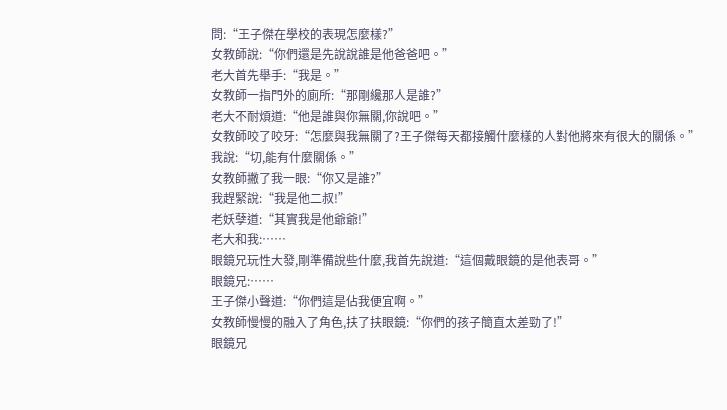問:“王子傑在學校的表現怎麼樣?”
女教師說:“你們還是先說說誰是他爸爸吧。”
老大首先舉手:“我是。”
女教師一指門外的廁所:“那剛纔那人是誰?”
老大不耐煩道:“他是誰與你無關,你說吧。”
女教師咬了咬牙:“怎麼與我無關了?王子傑每天都接觸什麼樣的人對他將來有很大的關係。”
我說:“切,能有什麼關係。”
女教師撇了我一眼:“你又是誰?”
我趕緊說:“我是他二叔!”
老妖孽道:“其實我是他爺爺!”
老大和我:……
眼鏡兄玩性大發,剛準備說些什麼,我首先說道:“這個戴眼鏡的是他表哥。”
眼鏡兄:……
王子傑小聲道:“你們這是佔我便宜啊。”
女教師慢慢的融入了角色,扶了扶眼鏡:“你們的孩子簡直太差勁了!”
眼鏡兄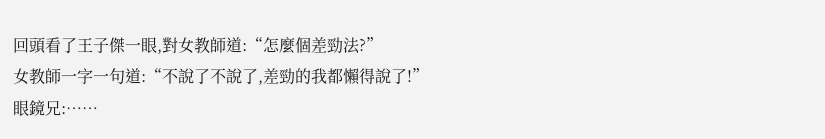回頭看了王子傑一眼,對女教師道:“怎麼個差勁法?”
女教師一字一句道:“不說了不說了,差勁的我都懶得說了!”
眼鏡兄:……